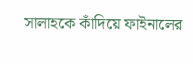সালাহকে কাঁদিয়ে ফাইনালের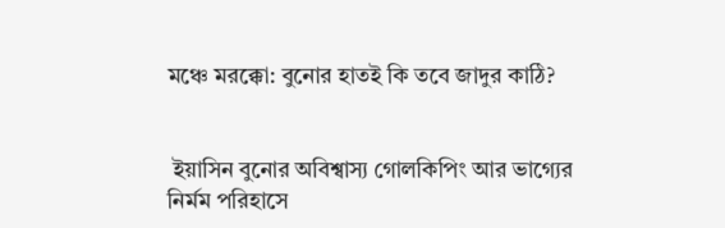মঞ্চে মরক্কো: বুনোর হাতই কি তবে জাদুর কাঠি?


 ইয়াসিন বুনোর অবিশ্বাস্য গোলকিপিং আর ভাগ্যের নির্মম পরিহাসে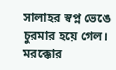সালাহর স্বপ্ন ভেঙে চুরমার হয়ে গেল। মরক্কোর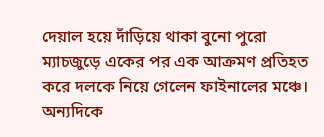দেয়াল হয়ে দাঁড়িয়ে থাকা বুনো পুরো ম্যাচজুড়ে একের পর এক আক্রমণ প্রতিহত করে দলকে নিয়ে গেলেন ফাইনালের মঞ্চে। অন্যদিকে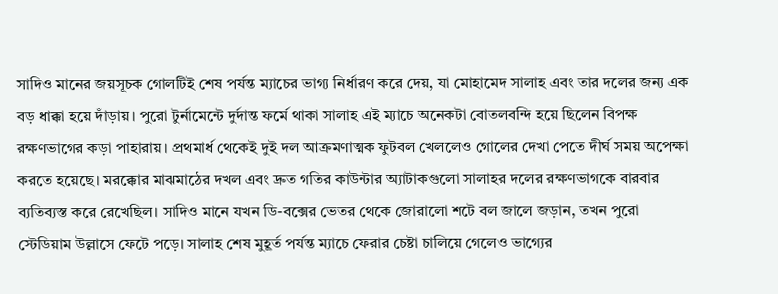সাদিও মানের জয়সূচক গোলটিই শেষ পর্যন্ত ম্যাচের ভাগ্য নির্ধারণ করে দেয়, যা মোহামেদ সালাহ এবং তার দলের জন্য এক বড় ধাক্কা হয়ে দাঁড়ায়। পুরো টুর্নামেন্টে দুর্দান্ত ফর্মে থাকা সালাহ এই ম্যাচে অনেকটা বোতলবন্দি হয়ে ছিলেন বিপক্ষ রক্ষণভাগের কড়া পাহারায়। প্রথমার্ধ থেকেই দুই দল আক্রমণাত্মক ফুটবল খেললেও গোলের দেখা পেতে দীর্ঘ সময় অপেক্ষা করতে হয়েছে। মরক্কোর মাঝমাঠের দখল এবং দ্রুত গতির কাউন্টার অ্যাটাকগুলো সালাহর দলের রক্ষণভাগকে বারবার ব্যতিব্যস্ত করে রেখেছিল। সাদিও মানে যখন ডি-বক্সের ভেতর থেকে জোরালো শটে বল জালে জড়ান, তখন পুরো স্টেডিয়াম উল্লাসে ফেটে পড়ে। সালাহ শেষ মুহূর্ত পর্যন্ত ম্যাচে ফেরার চেষ্টা চালিয়ে গেলেও ভাগ্যের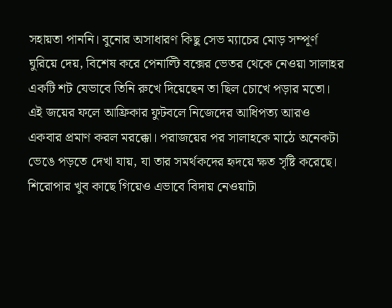সহায়তা পাননি। বুনোর অসাধারণ কিছু সেভ ম্যাচের মোড় সম্পূর্ণ ঘুরিয়ে দেয়, বিশেষ করে পেনাল্টি বক্সের ভেতর থেকে নেওয়া সালাহর একটি শট যেভাবে তিনি রুখে দিয়েছেন তা ছিল চোখে পড়ার মতো। এই জয়ের ফলে আফ্রিকার ফুটবলে নিজেদের আধিপত্য আরও একবার প্রমাণ করল মরক্কো। পরাজয়ের পর সালাহকে মাঠে অনেকটা ভেঙে পড়তে দেখা যায়, যা তার সমর্থকদের হৃদয়ে ক্ষত সৃষ্টি করেছে। শিরোপার খুব কাছে গিয়েও এভাবে বিদায় নেওয়াটা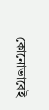কোনোভাবেই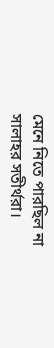মেনে নিতে পারছিল না সালাহর সতীর্থরা।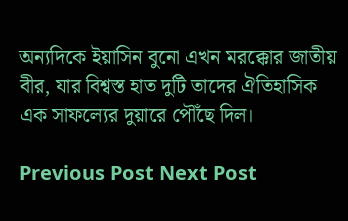অন্যদিকে ইয়াসিন বুনো এখন মরক্কোর জাতীয় বীর, যার বিশ্বস্ত হাত দুটি তাদের ঐতিহাসিক এক সাফল্যের দুয়ারে পৌঁছে দিল।

Previous Post Next Post